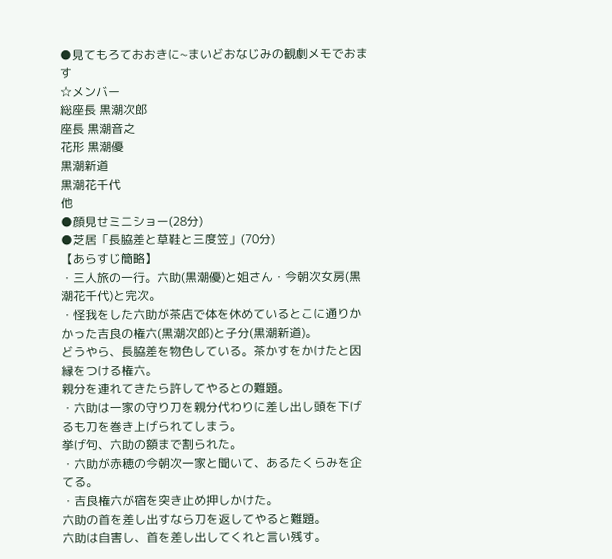●見てもろておおきに~まいどおなじみの観劇メモでおます
☆メンバー
総座長 黒潮次郎
座長 黒潮音之
花形 黒潮優
黒潮新道
黒潮花千代
他
●顔見せミニショー(28分)
●芝居「長脇差と草鞋と三度笠」(70分)
【あらすじ簡略】
・三人旅の一行。六助(黒潮優)と姐さん・今朝次女房(黒潮花千代)と完次。
・怪我をした六助が茶店で体を休めているとこに通りかかった吉良の権六(黒潮次郎)と子分(黒潮新道)。
どうやら、長脇差を物色している。茶かすをかけたと因縁をつける権六。
親分を連れてきたら許してやるとの難題。
・六助は一家の守り刀を親分代わりに差し出し頭を下げるも刀を巻き上げられてしまう。
挙げ句、六助の額まで割られた。
・六助が赤穂の今朝次一家と聞いて、あるたくらみを企てる。
・吉良権六が宿を突き止め押しかけた。
六助の首を差し出すなら刀を返してやると難題。
六助は自害し、首を差し出してくれと言い残す。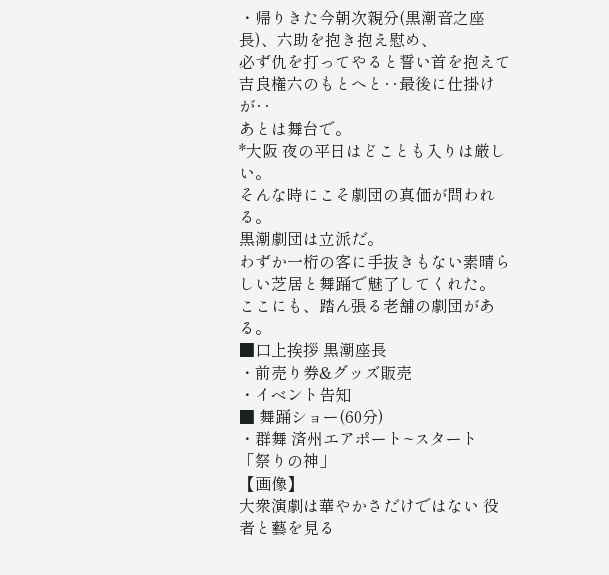・帰りきた今朝次親分(黒潮音之座長)、六助を抱き抱え慰め、
必ず仇を打ってやると誓い首を抱えて吉良権六のもとへと‥最後に仕掛けが‥
あとは舞台で。
*大阪 夜の平日はどことも入りは厳しい。
そんな時にこそ劇団の真価が問われる。
黒潮劇団は立派だ。
わずか一桁の客に手抜きもない素晴らしい芝居と舞踊で魅了してくれた。
ここにも、踏ん張る老舗の劇団がある。
■口上挨拶 黒潮座長
・前売り券&グッズ販売
・イベント告知
■ 舞踊ショー(60分)
・群舞 済州エアポート~スタート
「祭りの神」
【画像】
大衆演劇は華やかさだけではない 役者と藝を見る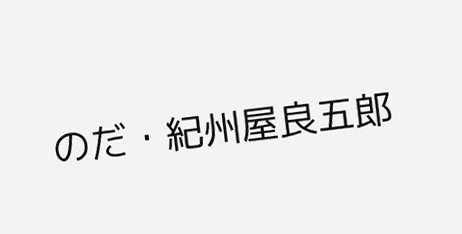のだ・紀州屋良五郎